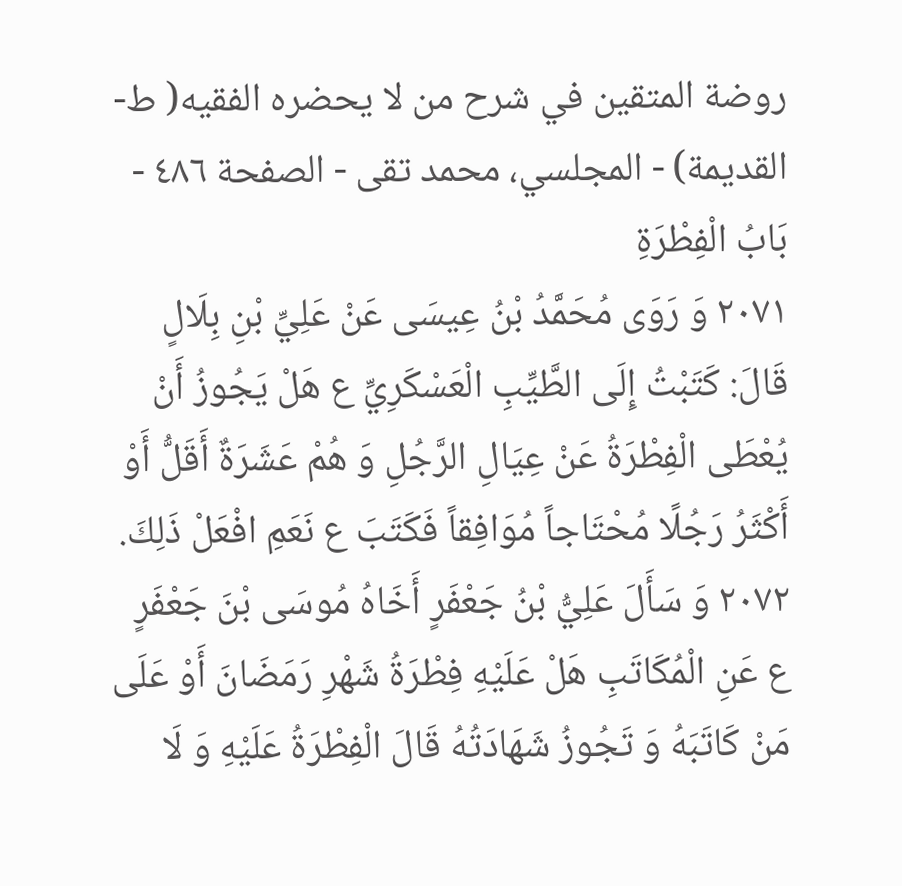روضة المتقين في شرح من لا يحضره الفقيه( ط- القديمة) - المجلسي، محمد تقى - الصفحة ٤٨٦ - بَابُ الْفِطْرَةِ
٢٠٧١ وَ رَوَى مُحَمَّدُ بْنُ عِيسَى عَنْ عَلِيِّ بْنِ بِلَالٍ قَالَ: كَتَبْتُ إِلَى الطَّيِّبِ الْعَسْكَرِيِّ ع هَلْ يَجُوزُ أَنْ يُعْطَى الْفِطْرَةُ عَنْ عِيَالِ الرَّجُلِ وَ هُمْ عَشَرَةٌ أَقَلُّ أَوْ أَكْثَرُ رَجُلًا مُحْتَاجاً مُوَافِقاً فَكَتَبَ ع نَعَمِ افْعَلْ ذَلِكَ.
٢٠٧٢ وَ سَأَلَ عَلِيُّ بْنُ جَعْفَرٍ أَخَاهُ مُوسَى بْنَ جَعْفَرٍ ع عَنِ الْمُكَاتَبِ هَلْ عَلَيْهِ فِطْرَةُ شَهْرِ رَمَضَانَ أَوْ عَلَى مَنْ كَاتَبَهُ وَ تَجُوزُ شَهَادَتُهُ قَالَ الْفِطْرَةُ عَلَيْهِ وَ لَا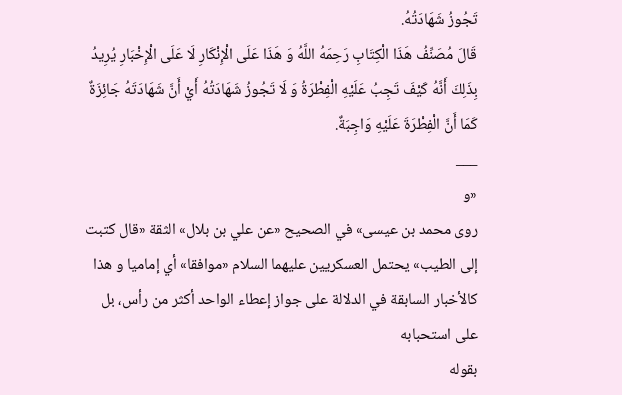تَجُوزُ شَهَادَتُهُ.
قَالَ مُصَنِّفُ هَذَا الْكِتَابِ رَحِمَهُ اللَّهُ وَ هَذَا عَلَى الْإِنْكَارِ لَا عَلَى الْإِخْبَارِ يُرِيدُ بِذَلِكَ أَنَّهُ كَيْفَ تَجِبُ عَلَيْهِ الْفِطْرَةُ وَ لَا تَجُوزُ شَهَادَتُهُ أَيْ أَنَّ شَهَادَتَهُ جَائِزَةٌ كَمَا أَنَّ الْفِطْرَةَ عَلَيْهِ وَاجِبَةٌ.
___
«و
روى محمد بن عيسى» في الصحيح «عن علي بن بلال» الثقة «قال كتبت
إلى الطيب» يحتمل العسكريين عليهما السلام «موافقا» أي إماميا و هذا
كالأخبار السابقة في الدلالة على جواز إعطاء الواحد أكثر من رأس، بل على استحبابه
بقوله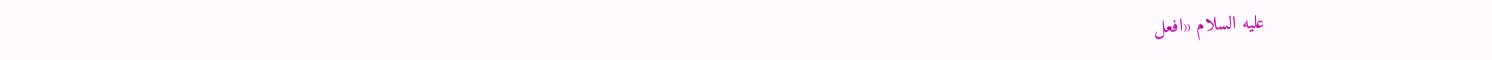عليه السلام «افعل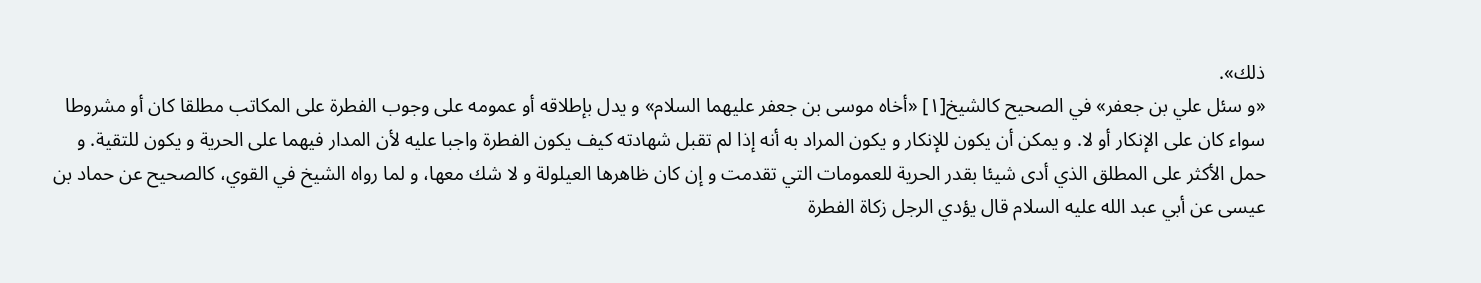ذلك».
«و سئل علي بن جعفر» في الصحيح كالشيخ[١] «أخاه موسى بن جعفر عليهما السلام» و يدل بإطلاقه أو عمومه على وجوب الفطرة على المكاتب مطلقا كان أو مشروطا سواء كان على الإنكار أو لا. و يمكن أن يكون للإنكار و يكون المراد به أنه إذا لم تقبل شهادته كيف يكون الفطرة واجبا عليه لأن المدار فيهما على الحرية و يكون للتقية. و حمل الأكثر على المطلق الذي أدى شيئا بقدر الحرية للعمومات التي تقدمت و إن كان ظاهرها العيلولة و لا شك معها، و لما رواه الشيخ في القوي، كالصحيح عن حماد بن عيسى عن أبي عبد الله عليه السلام قال يؤدي الرجل زكاة الفطرة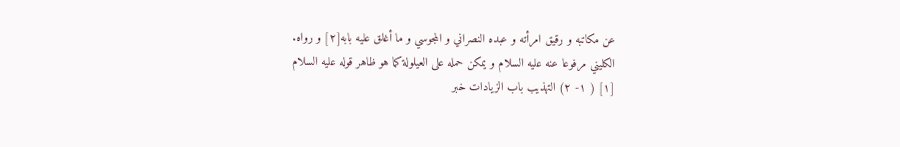عن مكاتبه و رقيق امرأته و عبده النصراني و المجوسي و ما أغلق عليه بابه[٢] و رواه.
الكليني مرفوعا عنه عليه السلام و يمكن حمله على العيلولة كما هو ظاهر قوله عليه السلام
[١] ( ١- ٢) التهذيب باب الزيادات خبر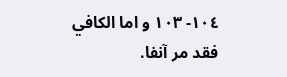١٠٤- ١٠٣ و اما الكافي فقد مر آنفا.